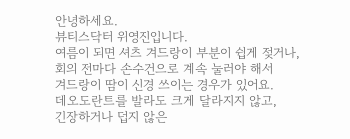안녕하세요.
뷰티스닥터 위영진입니다.
여름이 되면 셔츠 겨드랑이 부분이 쉽게 젖거나,
회의 전마다 손수건으로 계속 눌러야 해서
겨드랑이 땀이 신경 쓰이는 경우가 있어요.
데오도란트를 발라도 크게 달라지지 않고,
긴장하거나 덥지 않은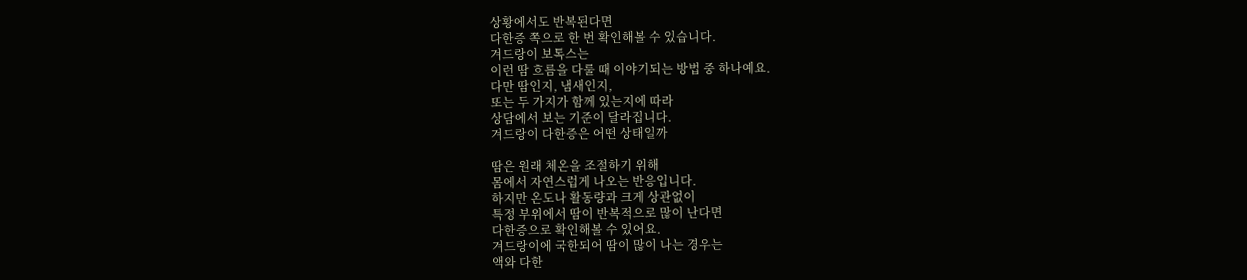상황에서도 반복된다면
다한증 쪽으로 한 번 확인해볼 수 있습니다.
겨드랑이 보톡스는
이런 땀 흐름을 다룰 때 이야기되는 방법 중 하나예요.
다만 땀인지, 냄새인지,
또는 두 가지가 함께 있는지에 따라
상담에서 보는 기준이 달라집니다.
겨드랑이 다한증은 어떤 상태일까

땀은 원래 체온을 조절하기 위해
몸에서 자연스럽게 나오는 반응입니다.
하지만 온도나 활동량과 크게 상관없이
특정 부위에서 땀이 반복적으로 많이 난다면
다한증으로 확인해볼 수 있어요.
겨드랑이에 국한되어 땀이 많이 나는 경우는
액와 다한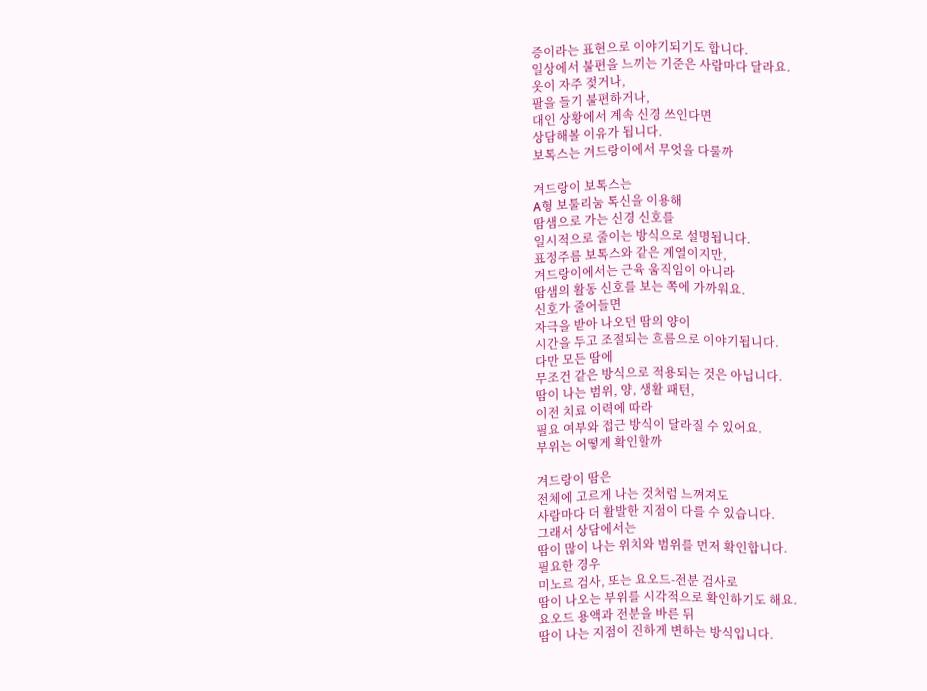증이라는 표현으로 이야기되기도 합니다.
일상에서 불편을 느끼는 기준은 사람마다 달라요.
옷이 자주 젖거나,
팔을 들기 불편하거나,
대인 상황에서 계속 신경 쓰인다면
상담해볼 이유가 됩니다.
보톡스는 겨드랑이에서 무엇을 다룰까

겨드랑이 보톡스는
A형 보툴리눔 톡신을 이용해
땀샘으로 가는 신경 신호를
일시적으로 줄이는 방식으로 설명됩니다.
표정주름 보톡스와 같은 계열이지만,
겨드랑이에서는 근육 움직임이 아니라
땀샘의 활동 신호를 보는 쪽에 가까워요.
신호가 줄어들면
자극을 받아 나오던 땀의 양이
시간을 두고 조절되는 흐름으로 이야기됩니다.
다만 모든 땀에
무조건 같은 방식으로 적용되는 것은 아닙니다.
땀이 나는 범위, 양, 생활 패턴,
이전 치료 이력에 따라
필요 여부와 접근 방식이 달라질 수 있어요.
부위는 어떻게 확인할까

겨드랑이 땀은
전체에 고르게 나는 것처럼 느껴져도
사람마다 더 활발한 지점이 다를 수 있습니다.
그래서 상담에서는
땀이 많이 나는 위치와 범위를 먼저 확인합니다.
필요한 경우
미노르 검사, 또는 요오드-전분 검사로
땀이 나오는 부위를 시각적으로 확인하기도 해요.
요오드 용액과 전분을 바른 뒤
땀이 나는 지점이 진하게 변하는 방식입니다.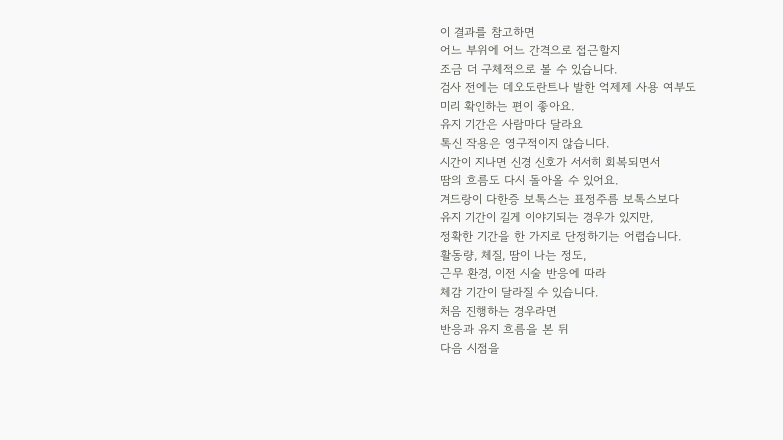이 결과를 참고하면
어느 부위에 어느 간격으로 접근할지
조금 더 구체적으로 볼 수 있습니다.
검사 전에는 데오도란트나 발한 억제제 사용 여부도
미리 확인하는 편이 좋아요.
유지 기간은 사람마다 달라요
톡신 작용은 영구적이지 않습니다.
시간이 지나면 신경 신호가 서서히 회복되면서
땀의 흐름도 다시 돌아올 수 있어요.
겨드랑이 다한증 보톡스는 표정주름 보톡스보다
유지 기간이 길게 이야기되는 경우가 있지만,
정확한 기간을 한 가지로 단정하기는 어렵습니다.
활동량, 체질, 땀이 나는 정도,
근무 환경, 이전 시술 반응에 따라
체감 기간이 달라질 수 있습니다.
처음 진행하는 경우라면
반응과 유지 흐름을 본 뒤
다음 시점을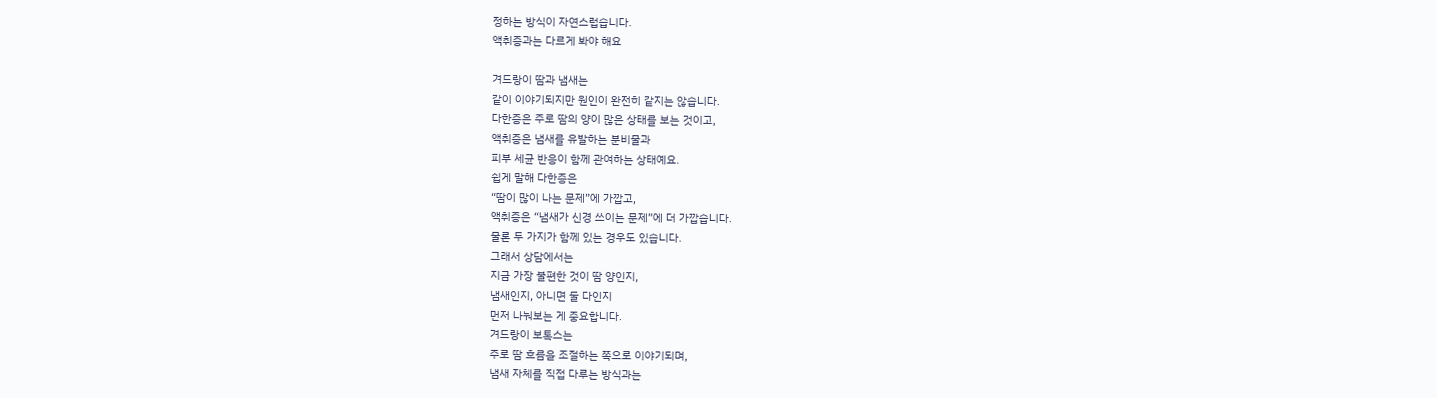정하는 방식이 자연스럽습니다.
액취증과는 다르게 봐야 해요

겨드랑이 땀과 냄새는
같이 이야기되지만 원인이 완전히 같지는 않습니다.
다한증은 주로 땀의 양이 많은 상태를 보는 것이고,
액취증은 냄새를 유발하는 분비물과
피부 세균 반응이 함께 관여하는 상태예요.
쉽게 말해 다한증은
“땀이 많이 나는 문제”에 가깝고,
액취증은 “냄새가 신경 쓰이는 문제”에 더 가깝습니다.
물론 두 가지가 함께 있는 경우도 있습니다.
그래서 상담에서는
지금 가장 불편한 것이 땀 양인지,
냄새인지, 아니면 둘 다인지
먼저 나눠보는 게 중요합니다.
겨드랑이 보톡스는
주로 땀 흐름을 조절하는 쪽으로 이야기되며,
냄새 자체를 직접 다루는 방식과는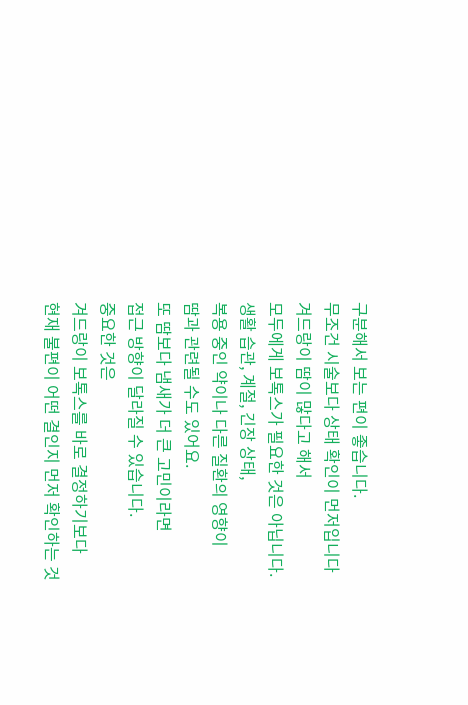구분해서 보는 편이 좋습니다.
무조건 시술보다 상태 확인이 먼저입니다
겨드랑이 땀이 많다고 해서
모두에게 보톡스가 필요한 것은 아닙니다.
생활 습관, 계절, 긴장 상태,
복용 중인 약이나 다른 질환의 영향이
땀과 관련될 수도 있어요.
또 땀보다 냄새가 더 큰 고민이라면
접근 방향이 달라질 수 있습니다.
중요한 것은
겨드랑이 보톡스를 바로 결정하기보다
현재 불편이 어떤 결인지 먼저 확인하는 것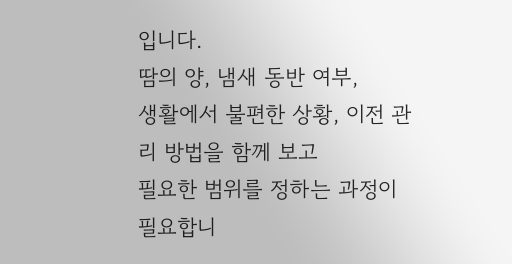입니다.
땀의 양, 냄새 동반 여부,
생활에서 불편한 상황, 이전 관리 방법을 함께 보고
필요한 범위를 정하는 과정이 필요합니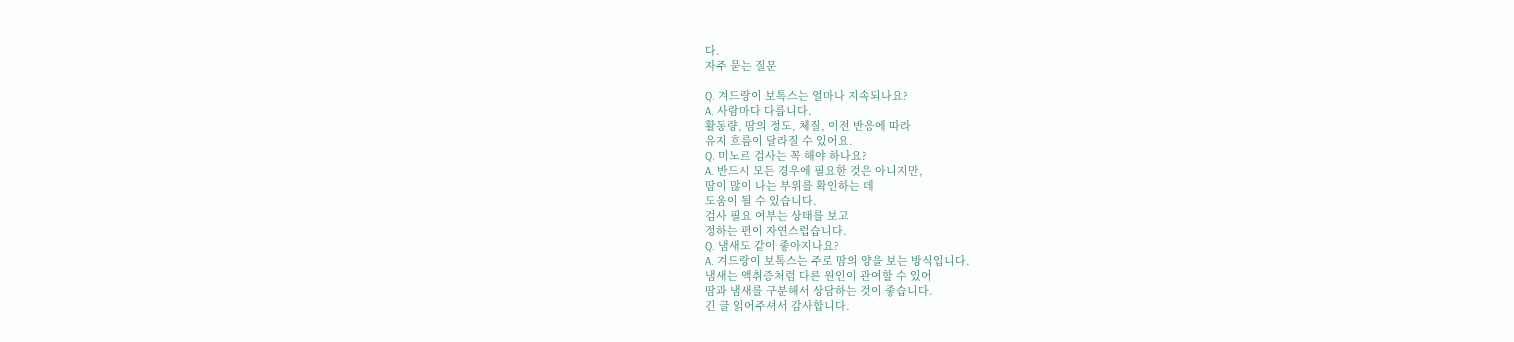다.
자주 묻는 질문

Q. 겨드랑이 보톡스는 얼마나 지속되나요?
A. 사람마다 다릅니다.
활동량, 땀의 정도, 체질, 이전 반응에 따라
유지 흐름이 달라질 수 있어요.
Q. 미노르 검사는 꼭 해야 하나요?
A. 반드시 모든 경우에 필요한 것은 아니지만,
땀이 많이 나는 부위를 확인하는 데
도움이 될 수 있습니다.
검사 필요 여부는 상태를 보고
정하는 편이 자연스럽습니다.
Q. 냄새도 같이 좋아지나요?
A. 겨드랑이 보톡스는 주로 땀의 양을 보는 방식입니다.
냄새는 액취증처럼 다른 원인이 관여할 수 있어
땀과 냄새를 구분해서 상담하는 것이 좋습니다.
긴 글 읽어주셔서 감사합니다.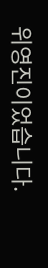위영진이었습니다.